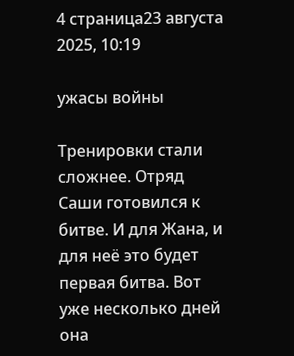4 страница23 августа 2025, 10:19

ужасы войны

Тренировки стали сложнее. Отряд Саши готовился к битве. И для Жана, и для неё это будет первая битва. Вот уже несколько дней она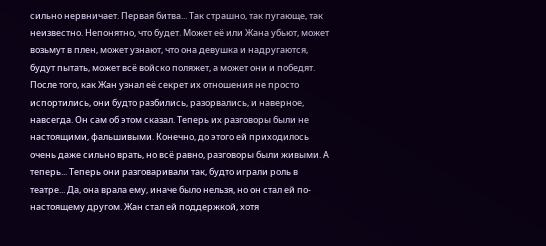сильно нервничает. Первая битва... Так страшно, так пугающе, так неизвестно. Непонятно, что будет. Может её или Жана убьют, может возьмут в плен, может узнают, что она девушка и надругаются, будут пытать, может всё войско поляжет, а может они и победят. После того, как Жан узнал её секрет их отношения не просто испортились, они будто разбились, разорвались, и наверное, навсегда. Он сам об этом сказал. Теперь их разговоры были не настоящими, фальшивыми. Конечно, до этого ей приходилось очень даже сильно врать, но всё равно, разговоры были живыми. А теперь... Теперь они разговаривали так, будто играли роль в театре... Да, она врала ему, иначе было нельзя, но он стал ей по-настоящему другом. Жан стал ей поддержкой, хотя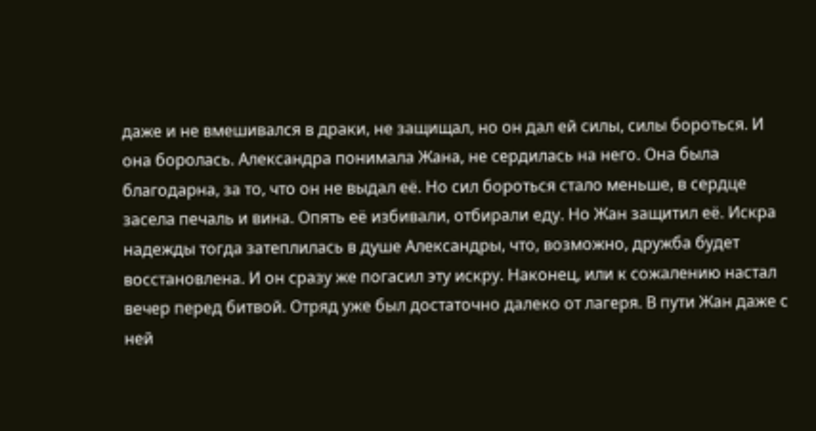даже и не вмешивался в драки, не защищал, но он дал ей силы, силы бороться. И она боролась. Александра понимала Жана, не сердилась на него. Она была благодарна, за то, что он не выдал её. Но сил бороться стало меньше, в сердце засела печаль и вина. Опять её избивали, отбирали еду. Но Жан защитил её. Искра надежды тогда затеплилась в душе Александры, что, возможно, дружба будет восстановлена. И он сразу же погасил эту искру. Наконец, или к сожалению настал вечер перед битвой. Отряд уже был достаточно далеко от лагеря. В пути Жан даже с ней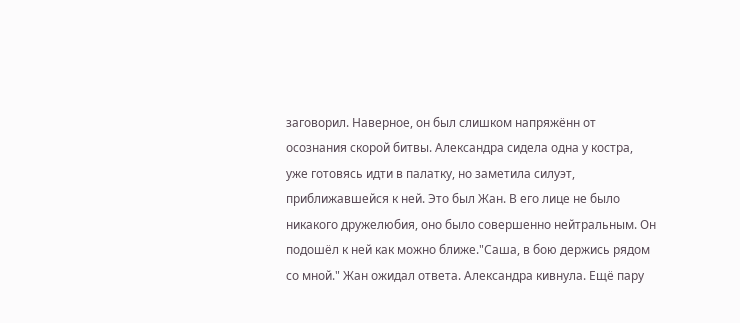заговорил. Наверное, он был слишком напряжённ от осознания скорой битвы. Александра сидела одна у костра, уже готовясь идти в палатку, но заметила силуэт, приближавшейся к ней. Это был Жан. В его лице не было никакого дружелюбия, оно было совершенно нейтральным. Он подошёл к ней как можно ближе."Саша, в бою держись рядом со мной." Жан ожидал ответа. Александра кивнула. Ещё пару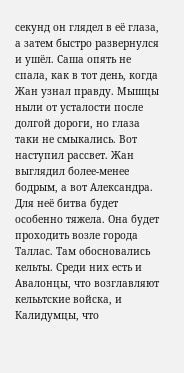секунд он глядел в её глаза, а затем быстро развернулся и ушёл. Саша опять не спала, как в тот день, когда Жан узнал правду. Мышцы ныли от усталости после долгой дороги, но глаза таки не смыкались. Вот наступил рассвет. Жан выглядил более-менее бодрым, а вот Александра. Для неё битва будет особенно тяжела. Она будет проходить возле города Таллас. Там обосновались кельты. Среди них есть и Авалонцы, что возглавляют келььтские войска, и Калидумцы, что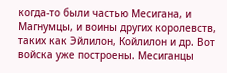когда-то были частью Месигана, и Магнумцы, и воины других королевств, таких как Эйлилон, Койлилон и др. Вот войска уже построены. Месиганцы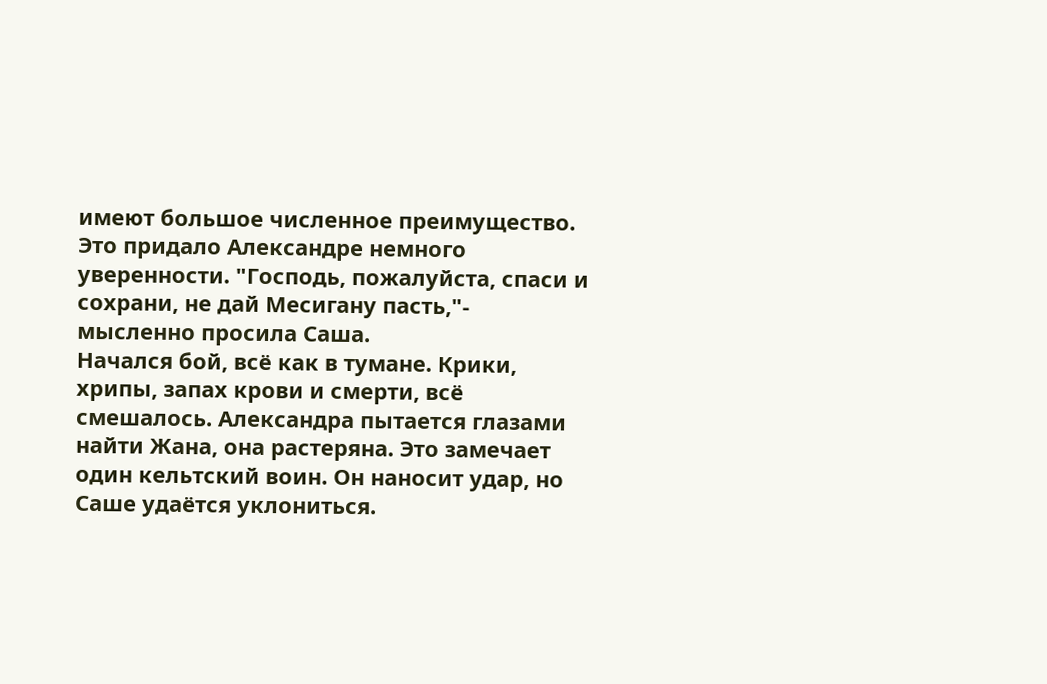имеют большое численное преимущество. Это придало Александре немного уверенности. "Господь, пожалуйста, спаси и сохрани, не дай Месигану пасть,"- мысленно просила Саша.
Начался бой, всё как в тумане. Крики, хрипы, запах крови и смерти, всё смешалось. Александра пытается глазами найти Жана, она растеряна. Это замечает один кельтский воин. Он наносит удар, но Саше удаётся уклониться.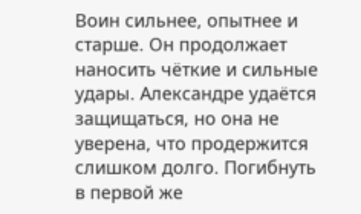Воин сильнее, опытнее и старше. Он продолжает наносить чёткие и сильные удары. Александре удаётся защищаться, но она не уверена, что продержится слишком долго. Погибнуть в первой же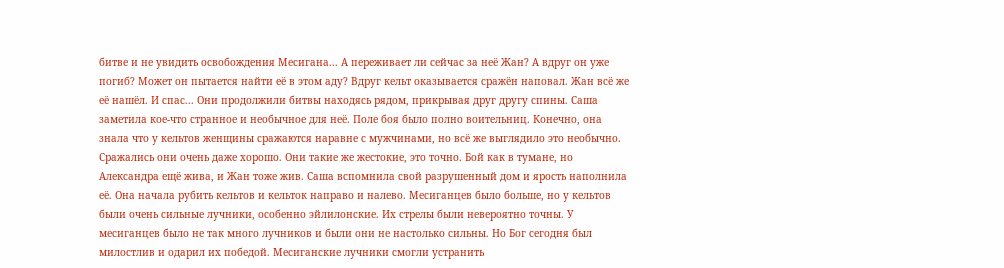битве и не увидить освобождения Месигана... А переживает ли сейчас за неё Жан? А вдруг он уже погиб? Может он пытается найти её в этом аду? Вдруг кельт оказывается сражён наповал. Жан всё же её нашёл. И спас... Они продолжили битвы находясь рядом, прикрывая друг другу спины. Саша заметила кое-что странное и необычное для неё. Поле боя было полно воительниц. Конечно, она знала что у кельтов женщины сражаются наравне с мужчинами, но всё же выглядило это необычно. Сражались они очень даже хорошо. Они такие же жестокие, это точно. Бой как в тумане, но Александра ещё жива, и Жан тоже жив. Саша вспомнила свой разрушенный дом и ярость наполнила её. Она начала рубить кельтов и кельток направо и налево. Месиганцев было больше, но у кельтов были очень сильные лучники, особенно эйлилонские. Их стрелы были невероятно точны. У месиганцев было не так много лучников и были они не настолько сильны. Но Бог сегодня был милостлив и одарил их победой. Месиганские лучники смогли устранить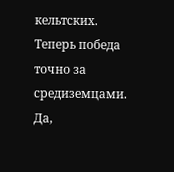кельтских. Теперь победа точно за средиземцами. Да,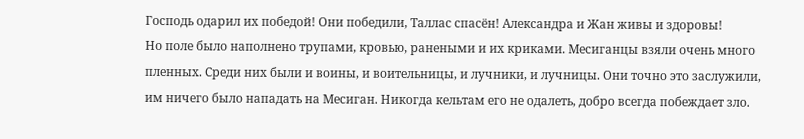Господь одарил их победой! Они победили, Таллас спасён! Александра и Жан живы и здоровы!
Но поле было наполнено трупами, кровью, ранеными и их криками. Месиганцы взяли очень много пленных. Среди них были и воины, и воительницы, и лучники, и лучницы. Они точно это заслужили, им ничего было нападать на Месиган. Никогда кельтам его не одалеть, добро всегда побеждает зло.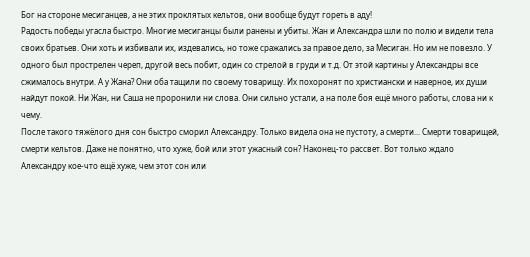Бог на стороне месиганцев, а не этих проклятых кельтов, они вообще будут гореть в аду!
Радость победы угасла быстро. Многие месиганцы были ранены и убиты. Жан и Александра шли по полю и видели тела своих братьев. Они хоть и избивали их, издевались, но тоже сражались за правое дело, за Месиган. Но им не повезло. У одного был прострелен череп, другой весь побит, один со стрелой в груди и т.д. От этой картины у Александры все сжималось внутри. А у Жана? Они оба тащили по своему товарищу. Их похоронят по христиански и наверное, их души найдут покой. Ни Жан, ни Саша не проронили ни слова. Они сильно устали, а на поле боя ещё много работы, слова ни к чему.
После такого тяжёлого дня сон быстро сморил Александру. Только видела она не пустоту, а смерти... Смерти товарищей, смерти кельтов. Даже не понятно, что хуже, бой или этот ужасный сон? Наконец-то рассвет. Вот только ждало Александру кое-что ещё хуже, чем этот сон или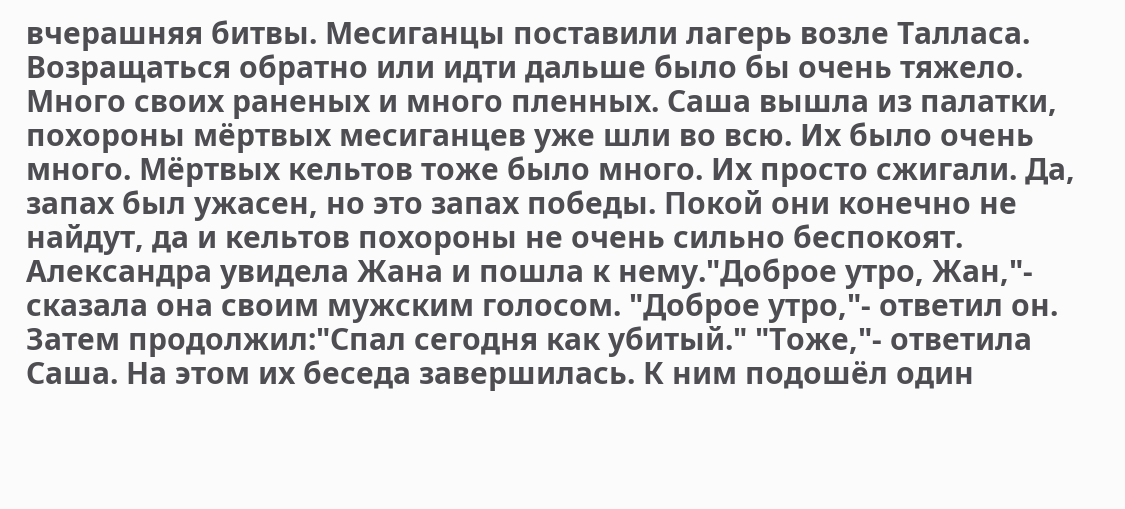вчерашняя битвы. Месиганцы поставили лагерь возле Талласа. Возращаться обратно или идти дальше было бы очень тяжело. Много своих раненых и много пленных. Саша вышла из палатки, похороны мёртвых месиганцев уже шли во всю. Их было очень много. Мёртвых кельтов тоже было много. Их просто сжигали. Да, запах был ужасен, но это запах победы. Покой они конечно не найдут, да и кельтов похороны не очень сильно беспокоят. Александра увидела Жана и пошла к нему."Доброе утро, Жан,"- сказала она своим мужским голосом. "Доброе утро,"- ответил он. Затем продолжил:"Спал сегодня как убитый." "Тоже,"- ответила Саша. На этом их беседа завершилась. К ним подошёл один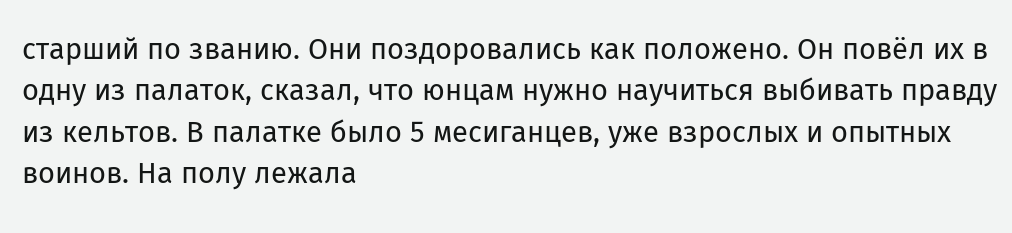старший по званию. Они поздоровались как положено. Он повёл их в одну из палаток, сказал, что юнцам нужно научиться выбивать правду из кельтов. В палатке было 5 месиганцев, уже взрослых и опытных воинов. На полу лежала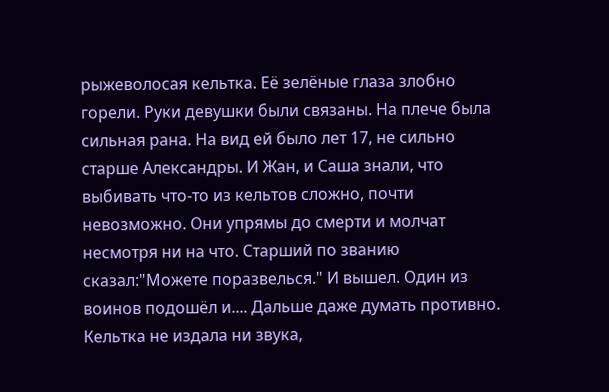рыжеволосая кельтка. Её зелёные глаза злобно горели. Руки девушки были связаны. На плече была сильная рана. На вид ей было лет 17, не сильно старше Александры. И Жан, и Саша знали, что выбивать что-то из кельтов сложно, почти невозможно. Они упрямы до смерти и молчат несмотря ни на что. Старший по званию сказал:"Можете поразвелься." И вышел. Один из воинов подошёл и.... Дальше даже думать противно. Кельтка не издала ни звука,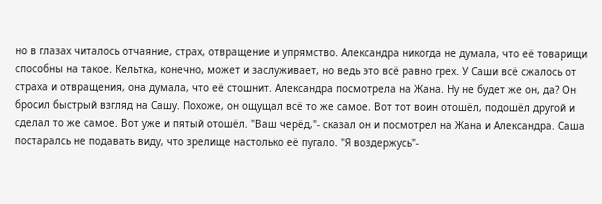но в глазах читалось отчаяние, страх, отвращение и упрямство. Александра никогда не думала, что её товарищи способны на такое. Кельтка, конечно, может и заслуживает, но ведь это всё равно грех. У Саши всё сжалось от страха и отвращения, она думала, что её стошнит. Александра посмотрела на Жана. Ну не будет же он, да? Он бросил быстрый взгляд на Сашу. Похоже, он ощущал всё то же самое. Вот тот воин отошёл, подошёл другой и сделал то же самое. Вот уже и пятый отошёл. "Ваш черёд,"- сказал он и посмотрел на Жана и Александра. Саша постаралсь не подавать виду, что зрелище настолько её пугало. "Я воздержусь"-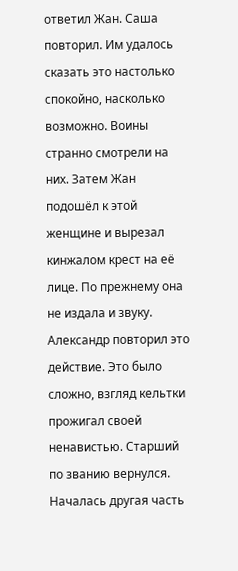ответил Жан. Саша повторил. Им удалось сказать это настолько спокойно, насколько возможно. Воины странно смотрели на них. Затем Жан подошёл к этой женщине и вырезал кинжалом крест на её лице. По прежнему она не издала и звуку. Александр повторил это действие. Это было сложно, взгляд кельтки прожигал своей ненавистью. Старший по званию вернулся. Началась другая часть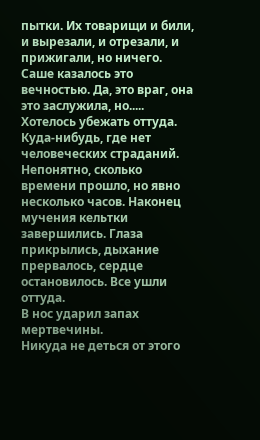пытки. Их товарищи и били, и вырезали, и отрезали, и прижигали, но ничего. Саше казалось это вечностью. Да, это враг, она это заслужила, но..... Хотелось убежать оттуда. Куда-нибудь, где нет человеческих страданий. Непонятно, сколько времени прошло, но явно несколько часов. Наконец мучения кельтки завершились. Глаза прикрылись, дыхание прервалось, сердце остановилось. Все ушли оттуда.
В нос ударил запах мертвечины.
Никуда не деться от этого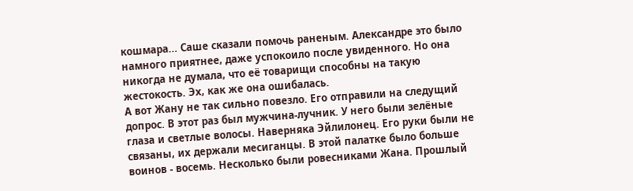кошмара... Саше сказали помочь раненым. Александре это было намного приятнее, даже успокоило после увиденного. Но она никогда не думала, что её товарищи способны на такую жестокость. Эх, как же она ошибалась.
А вот Жану не так сильно повезло. Его отправили на следущий допрос. В этот раз был мужчина-лучник. У него были зелёные глаза и светлые волосы. Наверняка Эйлилонец. Его руки были не связаны, их держали месиганцы. В этой палатке было больше воинов - восемь. Несколько были ровесниками Жана. Прошлый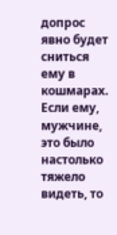допрос явно будет сниться ему в кошмарах. Если ему, мужчине, это было настолько тяжело видеть, то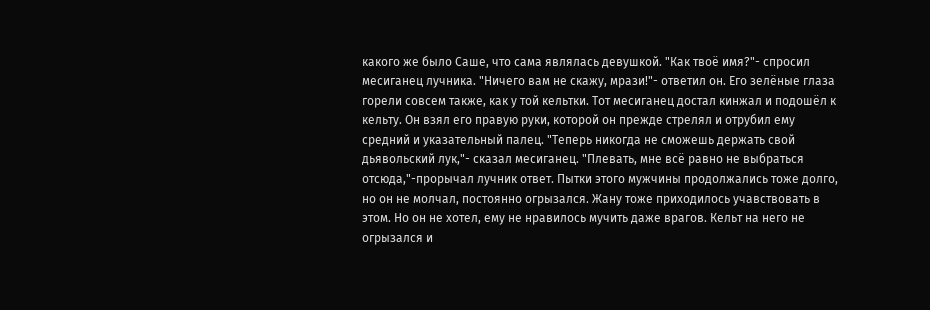какого же было Саше, что сама являлась девушкой. "Как твоё имя?"- спросил месиганец лучника. "Ничего вам не скажу, мрази!"- ответил он. Его зелёные глаза горели совсем также, как у той кельтки. Тот месиганец достал кинжал и подошёл к кельту. Он взял его правую руки, которой он прежде стрелял и отрубил ему средний и указательный палец. "Теперь никогда не сможешь держать свой дьявольский лук,"- сказал месиганец. "Плевать, мне всё равно не выбраться отсюда,"-прорычал лучник ответ. Пытки этого мужчины продолжались тоже долго, но он не молчал, постоянно огрызался. Жану тоже приходилось учавствовать в этом. Но он не хотел, ему не нравилось мучить даже врагов. Кельт на него не огрызался и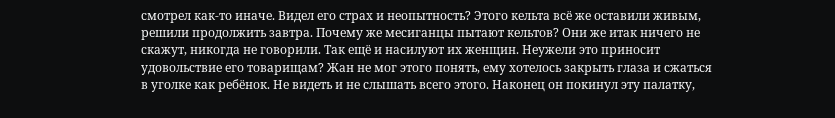смотрел как-то иначе. Видел его страх и неопытность? Этого кельта всё же оставили живым, решили продолжить завтра. Почему же месиганцы пытают кельтов? Они же итак ничего не скажут, никогда не говорили. Так ещё и насилуют их женщин. Неужели это приносит удовольствие его товарищам? Жан не мог этого понять, ему хотелось закрыть глаза и сжаться в уголке как ребёнок. Не видеть и не слышать всего этого. Наконец он покинул эту палатку,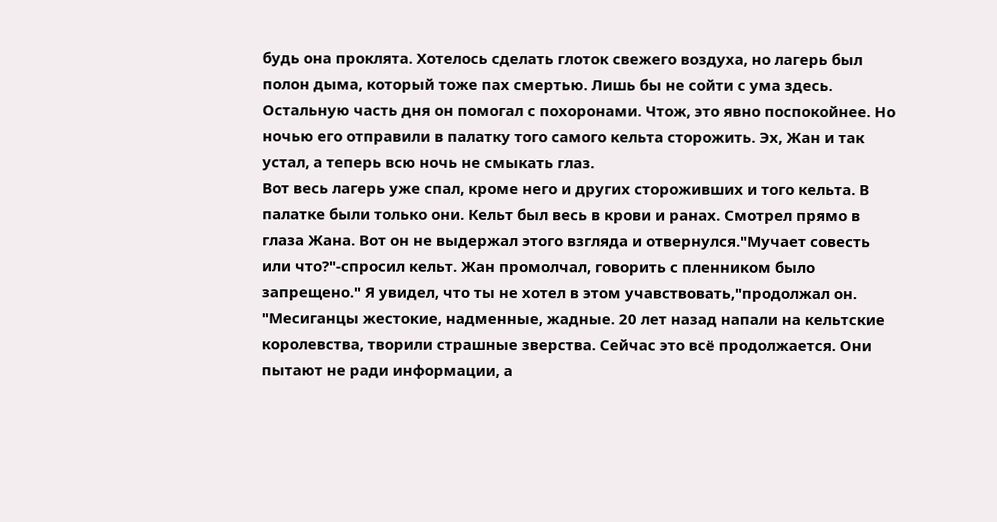будь она проклята. Хотелось сделать глоток свежего воздуха, но лагерь был полон дыма, который тоже пах смертью. Лишь бы не сойти с ума здесь. Остальную часть дня он помогал с похоронами. Чтож, это явно поспокойнее. Но ночью его отправили в палатку того самого кельта сторожить. Эх, Жан и так устал, а теперь всю ночь не смыкать глаз.
Вот весь лагерь уже спал, кроме него и других стороживших и того кельта. В палатке были только они. Кельт был весь в крови и ранах. Смотрел прямо в глаза Жана. Вот он не выдержал этого взгляда и отвернулся."Мучает совесть или что?"-спросил кельт. Жан промолчал, говорить с пленником было запрещено." Я увидел, что ты не хотел в этом учавствовать,"продолжал он. "Месиганцы жестокие, надменные, жадные. 20 лет назад напали на кельтские королевства, творили страшные зверства. Сейчас это всё продолжается. Они пытают не ради информации, а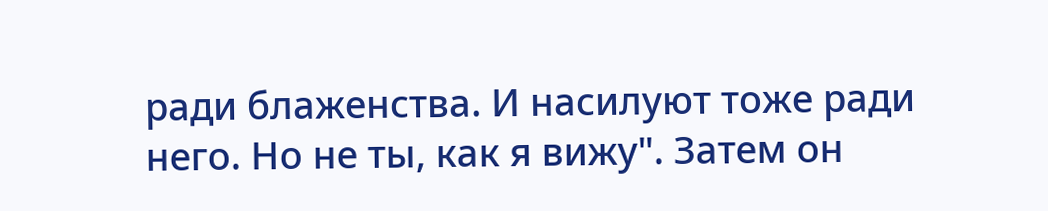ради блаженства. И насилуют тоже ради него. Но не ты, как я вижу". Затем он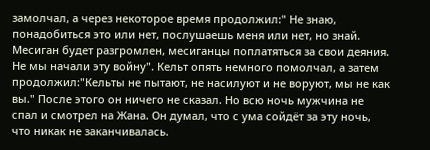замолчал, а через некоторое время продолжил:" Не знаю, понадобиться это или нет, послушаешь меня или нет, но знай. Месиган будет разгромлен, месиганцы поплатяться за свои деяния. Не мы начали эту войну". Кельт опять немного помолчал, а затем продолжил:"Кельты не пытают, не насилуют и не воруют, мы не как вы." После этого он ничего не сказал. Но всю ночь мужчина не спал и смотрел на Жана. Он думал, что с ума сойдёт за эту ночь, что никак не заканчивалась.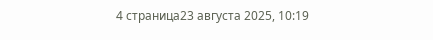4 страница23 августа 2025, 10:19